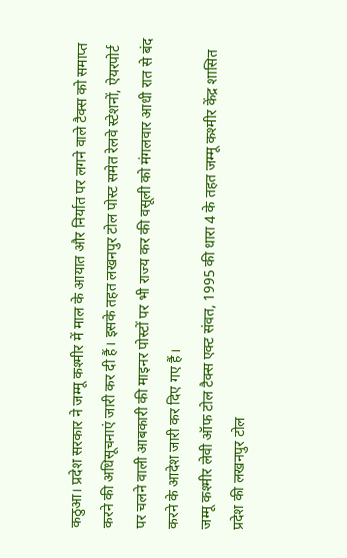कठुआ। प्रदेश सरकार ने जम्मू कश्मीर में माल के आयात और निर्यात पर लगने वाले टैक्स को समाप्त करने की अधिसूचनाएं जारी कर दी हैं। इसके तहत लखनपुर टोल पोस्ट समेत रेलवे स्टेशनों, ऐयरपोर्ट पर चलने वाली आबकारी की माइनर पोस्टों पर भी राज्य कर की वसूली को मंगलवार आधी रात से बंद करने के आदेश जारी कर दिए गए हैं।
जम्मू कश्मीर लेवी ऑफ टोल टैक्स एक्ट संवत, 1995 की धारा 4 के तहत जम्मू कश्मीर केंद्र शासित प्रदेश की लखनपुर टोल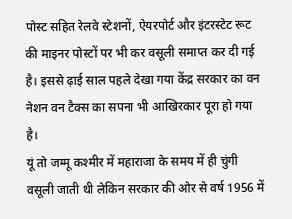पोस्ट सहित रेलवे स्टेशनों, ऐयरपोर्ट और इंटरस्टेट रूट की माइनर पोस्टों पर भी कर वसूली समाप्त कर दी गई है। इससे ढ़ाई साल पहले देखा गया केंद्र सरकार का वन नेशन वन टैक्स का सपना भी आखिरकार पूरा हो गया है।
यूं तो जम्मू कश्मीर में महाराजा के समय में ही चुंगी वसूली जाती थी लेकिन सरकार की ओर से वर्ष 1956 में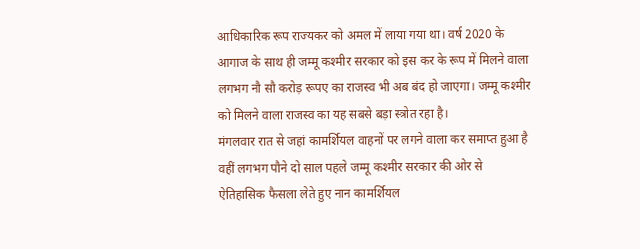आधिकारिक रूप राज्यकर को अमल में लाया गया था। वर्ष 2020 के आगाज के साथ ही जम्मू कश्मीर सरकार को इस कर के रूप में मिलने वाला लगभग नौ सौ करोड़ रूपए का राजस्व भी अब बंद हो जाएगा। जम्मू कश्मीर को मिलने वाला राजस्व का यह सबसे बड़ा स्त्रोत रहा है।
मंगलवार रात से जहां कामर्शियल वाहनों पर लगने वाला कर समाप्त हुआ है वहीं लगभग पौने दो साल पहले जम्मू कश्मीर सरकार की ओर से ऐतिहासिक फैसला लेते हुए नान कामर्शियल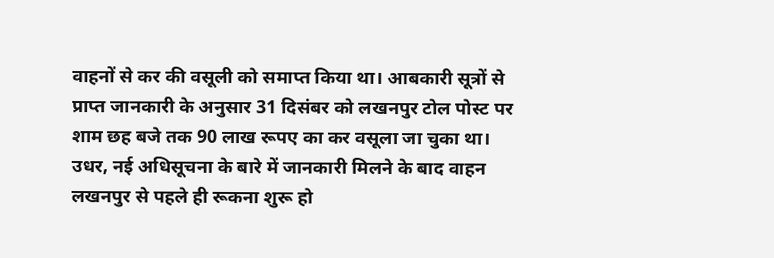वाहनों से कर की वसूली को समाप्त किया था। आबकारी सूत्रों से प्राप्त जानकारी के अनुसार 31 दिसंबर को लखनपुर टोल पोस्ट पर शाम छह बजे तक 90 लाख रूपए का कर वसूला जा चुका था। उधर, नई अधिसूचना के बारे में जानकारी मिलने के बाद वाहन लखनपुर से पहले ही रूकना शुरू हो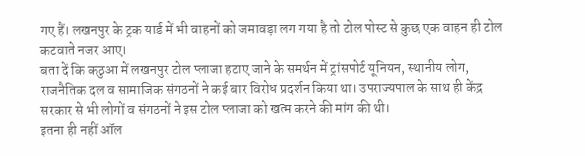गए हैं। लखनपुर के ट्रक यार्ड में भी वाहनों को जमावड़ा लग गया है तो टोल पोस्ट से कुछ एक वाहन ही टोल कटवाते नजर आए।
बता दें कि कठुआ में लखनपुर टोल प्लाजा हटाए जाने के समर्थन में ट्रांसपोर्ट यूनियन, स्थानीय लोग, राजनैतिक दल व सामाजिक संगठनों ने कई बार विरोध प्रदर्शन किया था। उपराज्यपाल के साथ ही केंद्र सरकार से भी लोगों व संगठनों ने इस टोल प्लाजा को खत्म करने की मांग की थी।
इतना ही नहीं ऑल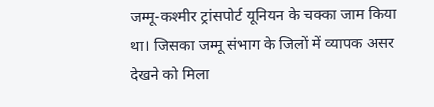जम्मू-कश्मीर ट्रांसपोर्ट यूनियन के चक्का जाम किया था। जिसका जम्मू संभाग के जिलों में व्यापक असर देखने को मिला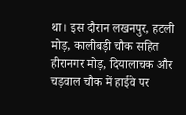था। इस दौरान लखनपुर, हटली मोड़, कालीबड़ी चौक सहित हीरानगर मोड़, दियालाचक और चड़वाल चौक में हाईवे पर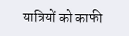यात्रियों को काफी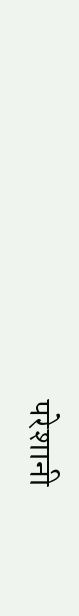परेशानी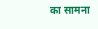का सामना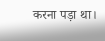करना पड़ा था।